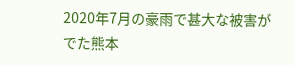2020年7月の豪雨で甚大な被害がでた熊本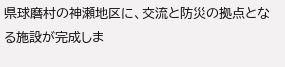県球磨村の神瀬地区に、交流と防災の拠点となる施設が完成しま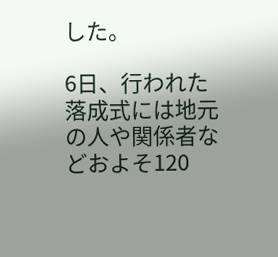した。

6日、行われた落成式には地元の人や関係者などおよそ120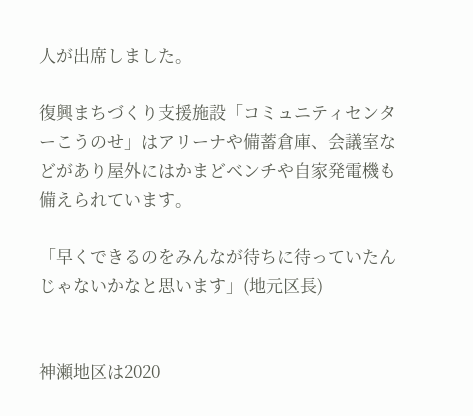人が出席しました。

復興まちづくり支援施設「コミュニティセンターこうのせ」はアリーナや備蓄倉庫、会議室などがあり屋外にはかまどベンチや自家発電機も備えられています。

「早くできるのをみんなが待ちに待っていたんじゃないかなと思います」(地元区長)


神瀬地区は2020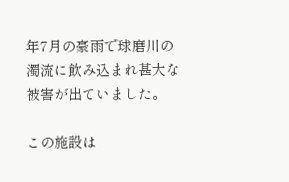年7月の豪雨で球磨川の濁流に飲み込まれ甚大な被害が出ていました。

この施設は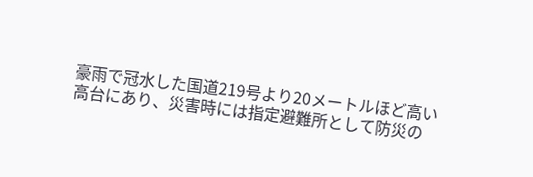豪雨で冠水した国道219号より20メートルほど高い高台にあり、災害時には指定避難所として防災の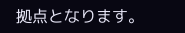拠点となります。